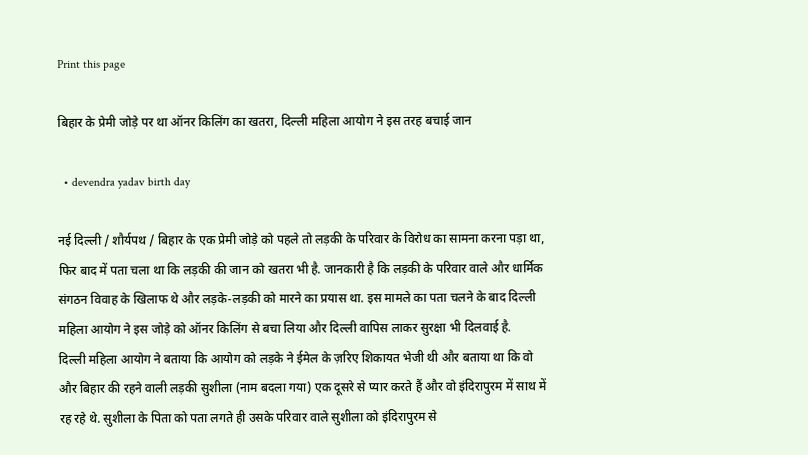Print this page

बिहार के प्रेमी जोड़े पर था ऑनर किलिंग का खतरा, दिल्ली महिला आयोग ने इस तरह बचाई जान

  • devendra yadav birth day

नई दिल्ली / शौर्यपथ / बिहार के एक प्रेमी जोड़े को पहले तो लड़की के परिवार के विरोध का सामना करना पड़ा था, फिर बाद में पता चला था कि लड़की की जान को खतरा भी है. जानकारी है कि लड़की के परिवार वाले और धार्मिक संगठन विवाह के खिलाफ थे और लड़के-लड़की को मारने का प्रयास था. इस मामले का पता चलने के बाद दिल्ली महिला आयोग ने इस जोड़े को ऑनर किलिंग से बचा लिया और दिल्ली वापिस लाकर सुरक्षा भी दिलवाई है.
दिल्ली महिला आयोग ने बताया कि आयोग को लड़के ने ईमेल के ज़रिए शिकायत भेजी थी और बताया था कि वो और बिहार की रहने वाली लड़की सुशीला (नाम बदला गया) एक दूसरे से प्यार करते हैं और वो इंदिरापुरम में साथ में रह रहे थे. सुशीला के पिता को पता लगते ही उसके परिवार वाले सुशीला को इंदिरापुरम से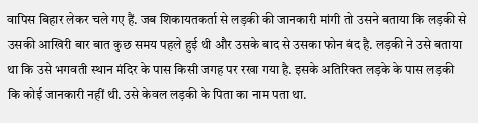वापिस बिहार लेकर चले गए हैं. जब शिकायतकर्ता से लड़की की जानकारी मांगी तो उसने बताया कि लड़की से उसकी आखिरी बार बात कुछ समय पहले हुई थी और उसके बाद से उसका फोन बंद है. लड़की ने उसे बताया था कि उसे भगवती स्थान मंदिर के पास किसी जगह पर रखा गया है. इसके अतिरिक्त लड़के के पास लड़की कि कोई जानकारी नहीं थी. उसे केवल लड़की के पिता का नाम पता था.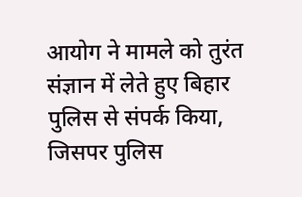आयोग ने मामले को तुरंत संज्ञान में लेते हुए बिहार पुलिस से संपर्क किया, जिसपर पुलिस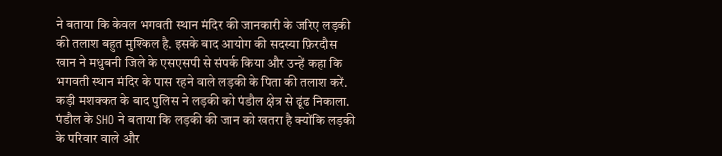ने बताया कि केवल भगवती स्थान मंदिर की जानकारी के जरिए लड़की की तलाश बहुत मुश्किल है. इसके बाद आयोग की सदस्या फ़िरदौस खान ने मधुबनी जिले के एसएसपी से संपर्क किया और उन्हें कहा कि भगवती स्थान मंदिर के पास रहने वाले लड़की के पिता की तलाश करें. कड़ी मशक्कत के बाद पुलिस ने लड़की को पंडौल क्षेत्र से ढूंढ निकाला. पंडौल के SHO ने बताया कि लड़की की जान को खतरा है क्योंकि लड़की के परिवार वाले और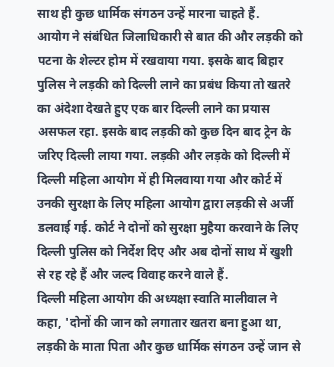साथ ही कुछ धार्मिक संगठन उन्हें मारना चाहते हैं.
आयोग ने संबंधित जिलाधिकारी से बात की और लड़की को पटना के शेल्टर होम में रखवाया गया. इसके बाद बिहार पुलिस ने लड़की को दिल्ली लाने का प्रबंध किया तो खतरे का अंदेशा देखते हुए एक बार दिल्ली लाने का प्रयास असफल रहा. इसके बाद लड़की को कुछ दिन बाद ट्रेन के जरिए दिल्ली लाया गया. लड़की और लड़के को दिल्ली में दिल्ली महिला आयोग में ही मिलवाया गया और कोर्ट में उनकी सुरक्षा के लिए महिला आयोग द्वारा लड़की से अर्जी डलवाई गई. कोर्ट ने दोनों को सुरक्षा मुहैया करवाने के लिए दिल्ली पुलिस को निर्देश दिए और अब दोनों साथ में खुशी से रह रहे हैं और जल्द विवाह करने वाले हैं.
दिल्ली महिला आयोग की अध्यक्षा स्वाति मालीवाल ने कहा, 'दोनों की जान को लगातार खतरा बना हुआ था, लड़की के माता पिता और कुछ धार्मिक संगठन उन्हें जान से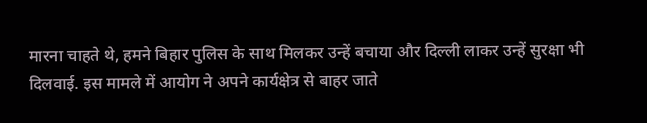मारना चाहते थे, हमने बिहार पुलिस के साथ मिलकर उन्हें बचाया और दिल्ली लाकर उन्हें सुरक्षा भी दिलवाई. इस मामले में आयोग ने अपने कार्यक्षेत्र से बाहर जाते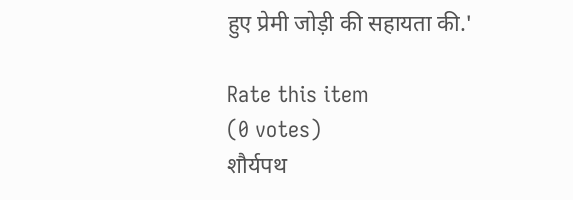हुए प्रेमी जोड़ी की सहायता की.'

Rate this item
(0 votes)
शौर्यपथ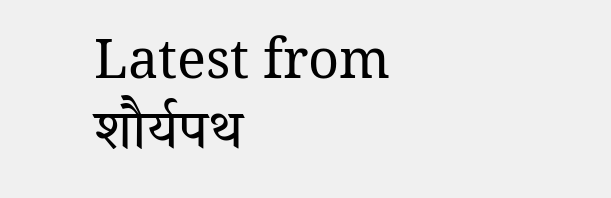Latest from शौर्यपथ